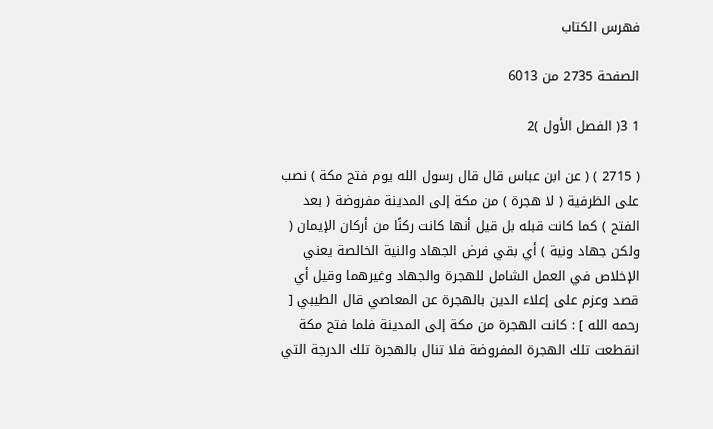فهرس الكتاب

الصفحة 2735 من 6013

1 3( الفصل الأول )2

( 2715 ) ( عن ابن عباس قال قال رسول الله يوم فتح مكة ) نصب على الظرفية ( لا هجرة ) من مكة إلى المدينة مفروضة ( بعد الفتح ) كما كانت قبله بل قيل أنها كانت ركنًا من أركان الإيمان ( ولكن جهاد ونية ) أي بقي فرض الجهاد والنية الخالصة يعني الإخلاص في العمل الشامل للهجرة والجهاد وغيرهما وقيل أي قصد وعزم على إعلاء الدين بالهجرة عن المعاصي قال الطيبي [ رحمه الله ] : كانت الهجرة من مكة إلى المدينة فلما فتح مكة انقطعت تلك الهجرة المفروضة فلا تنال بالهجرة تلك الدرجة التي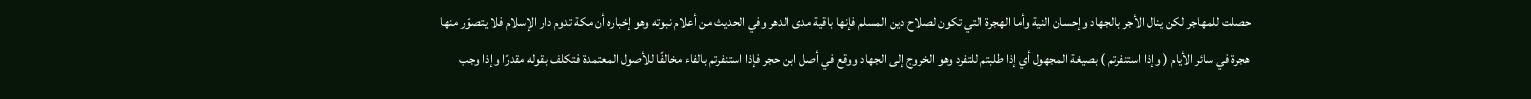حصلت للمهاجر لكن ينال الأجر بالجهاد وإحسان النية وأما الهجرة التي تكون لصلاح دين المسلم فإنها باقية مدى الدهر وفي الحديث من أعلام نبوته وهو إخباره أن مكة تدوم دار الإسلام فلا يتصوّر منها هجرة في سائر الأيام ( وإذا استنفرتم ) بصيغة المجهول أي إذا طلبتم للتفرد وهو الخروج إلى الجهاد ووقع في أصل ابن حجر فإذا استنفرتم بالفاء مخالفًا للأصول المعتمدة فتكلف بقوله مقدرًا وإذا وجب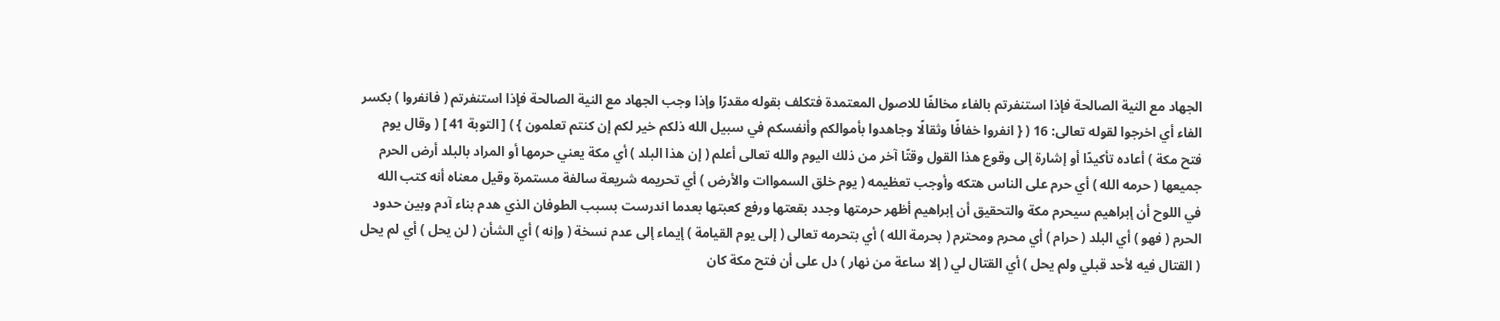الجهاد مع النية الصالحة فإذا استنفرتم بالفاء مخالفًا للاصول المعتمدة فتكلف بقوله مقدرًا وإذا وجب الجهاد مع النية الصالحة فإذا استنفرتم ( فانفروا ) بكسر الفاء أي اخرجوا لقوله تعالى: 16 ( { انفروا خفافًا وثقالًا وجاهدوا بأموالكم وأنفسكم في سبيل الله ذلكم خير لكم إن كنتم تعلمون } ) [ التوبة 41 ] ( وقال يوم فتح مكة ) أعاده تأكيدًا أو إشارة إلى وقوع هذا القول وقتًا آخر من ذلك اليوم والله تعالى أعلم ( إن هذا البلد ) أي مكة يعني حرمها أو المراد بالبلد أرض الحرم جميعها ( حرمه الله ) أي حرم على الناس هتكه وأوجب تعظيمه ( يوم خلق السمواات والأرض ) أي تحريمه شريعة سالفة مستمرة وقيل معناه أنه كتب الله في اللوح أن إبراهيم سيحرم مكة والتحقيق أن إبراهيم أظهر حرمتها وجدد بقعتها ورفع كعبتها بعدما اندرست بسبب الطوفان الذي هدم بناء آدم وبين حدود الحرم ( فهو ) أي البلد ( حرام ) أي محرم ومحترم ( بحرمة الله ) أي بتحرمه تعالى ( إلى يوم القيامة ) إيماء إلى عدم نسخة ( وإنه ) أي الشأن ( لن يحل ) أي لم يحل ( القتال فيه لأحد قبلي ولم يحل ) أي القتال لي ( إلا ساعة من نهار ) دل على أن فتح مكة كان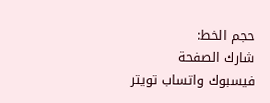حجم الخط:
شارك الصفحة
فيسبوك واتساب تويتر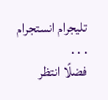تليجرام انستجرام
. . .
فضلًا انتظر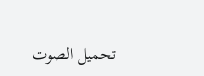تحميل الصوت